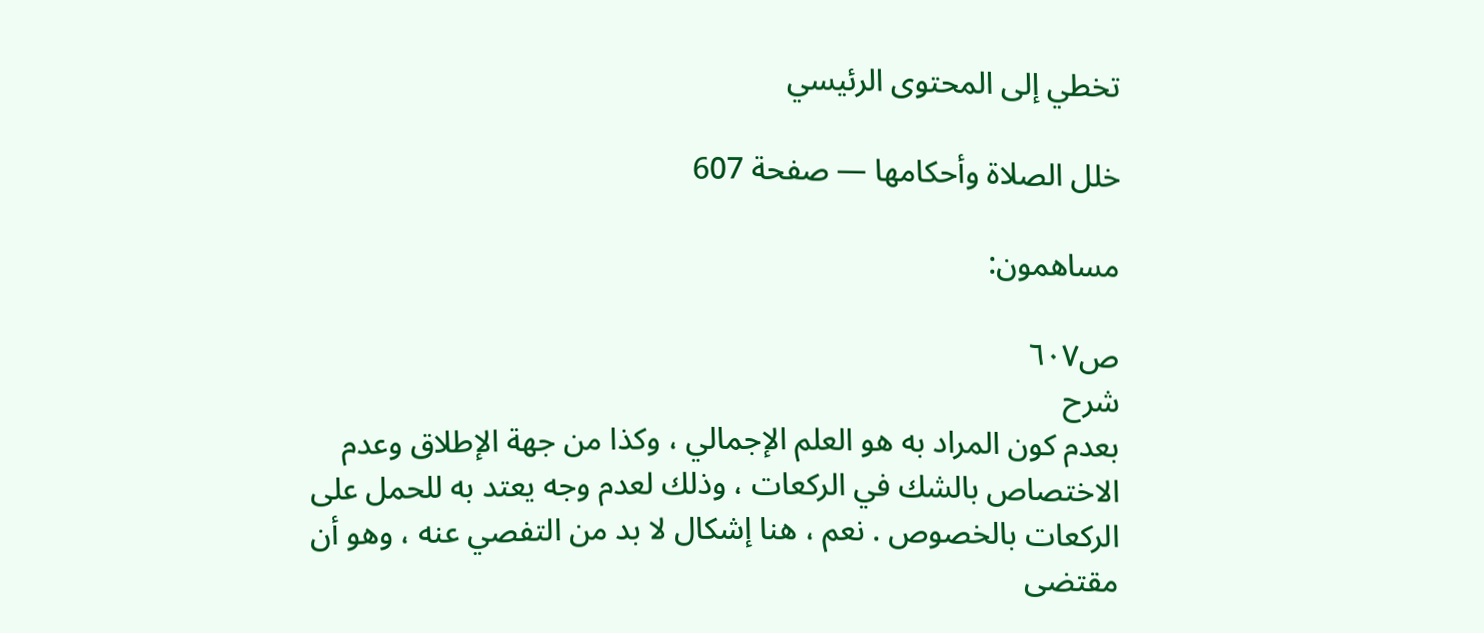تخطي إلى المحتوى الرئيسي

خلل الصلاة وأحكامها — صفحة 607

مساهمون:

ص٦٠٧
شرح
بعدم كون المراد به هو العلم الإجمالي ، وكذا من جهة الإطلاق وعدم الاختصاص بالشك في الركعات ، وذلك لعدم وجه يعتد به للحمل على الركعات بالخصوص . نعم ، هنا إشكال لا بد من التفصي عنه ، وهو أن مقتضى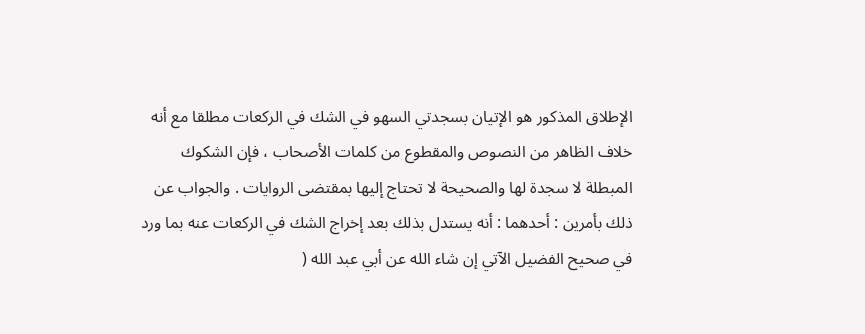الإطلاق المذكور هو الإتيان بسجدتي السهو في الشك في الركعات مطلقا مع أنه خلاف الظاهر من النصوص والمقطوع من كلمات الأصحاب ، فإن الشكوك المبطلة لا سجدة لها والصحيحة لا تحتاج إليها بمقتضى الروايات . والجواب عن ذلك بأمرين : أحدهما : أنه يستدل بذلك بعد إخراج الشك في الركعات عنه بما ورد في صحيح الفضيل الآتي إن شاء الله عن أبي عبد الله (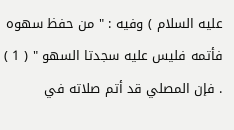عليه السلام ) وفيه : " من حفظ سهوه فأتمه فليس عليه سجدتا السهو " ( 1 ) . فإن المصلي قد أتم صلاته في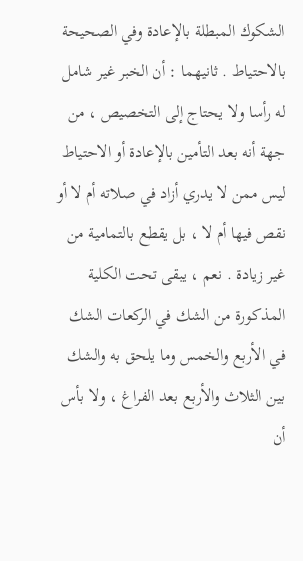الشكوك المبطلة بالإعادة وفي الصحيحة بالاحتياط . ثانيهما : أن الخبر غير شامل له رأسا ولا يحتاج إلى التخصيص ، من جهة أنه بعد التأمين بالإعادة أو الاحتياط ليس ممن لا يدري أزاد في صلاته أم لا أو نقص فيها أم لا ، بل يقطع بالتمامية من غير زيادة . نعم ، يبقى تحت الكلية المذكورة من الشك في الركعات الشك في الأربع والخمس وما يلحق به والشك بين الثلاث والأربع بعد الفراغ ، ولا بأس أن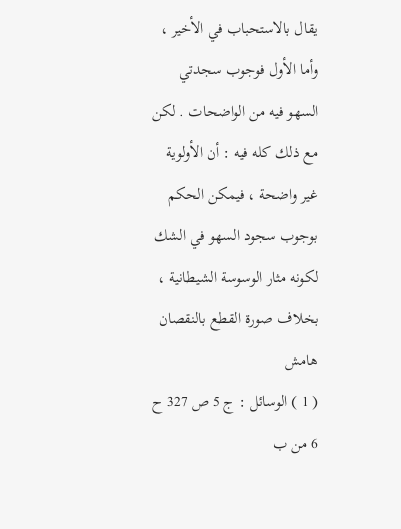يقال بالاستحباب في الأخير ، وأما الأول فوجوب سجدتي السهو فيه من الواضحات . لكن مع ذلك كله فيه : أن الأولوية غير واضحة ، فيمكن الحكم بوجوب سجود السهو في الشك لكونه مثار الوسوسة الشيطانية ، بخلاف صورة القطع بالنقصان
هامش
( 1 ) الوسائل : ج 5 ص 327 ح 6 من ب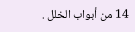14 من أبواب الخلل .